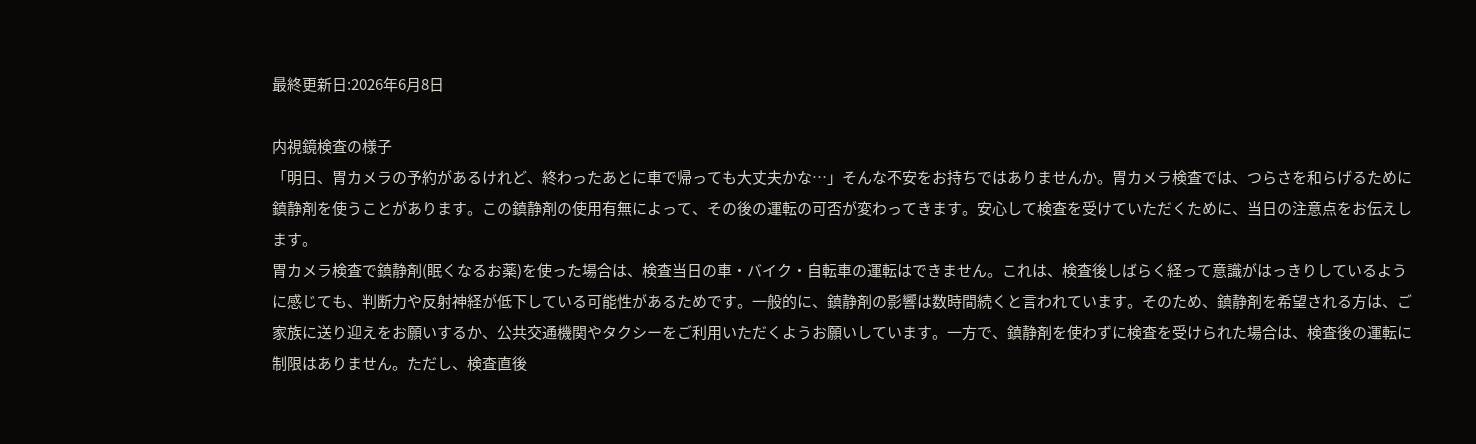最終更新日:2026年6月8日

内視鏡検査の様子
「明日、胃カメラの予約があるけれど、終わったあとに車で帰っても大丈夫かな…」そんな不安をお持ちではありませんか。胃カメラ検査では、つらさを和らげるために鎮静剤を使うことがあります。この鎮静剤の使用有無によって、その後の運転の可否が変わってきます。安心して検査を受けていただくために、当日の注意点をお伝えします。
胃カメラ検査で鎮静剤(眠くなるお薬)を使った場合は、検査当日の車・バイク・自転車の運転はできません。これは、検査後しばらく経って意識がはっきりしているように感じても、判断力や反射神経が低下している可能性があるためです。一般的に、鎮静剤の影響は数時間続くと言われています。そのため、鎮静剤を希望される方は、ご家族に送り迎えをお願いするか、公共交通機関やタクシーをご利用いただくようお願いしています。一方で、鎮静剤を使わずに検査を受けられた場合は、検査後の運転に制限はありません。ただし、検査直後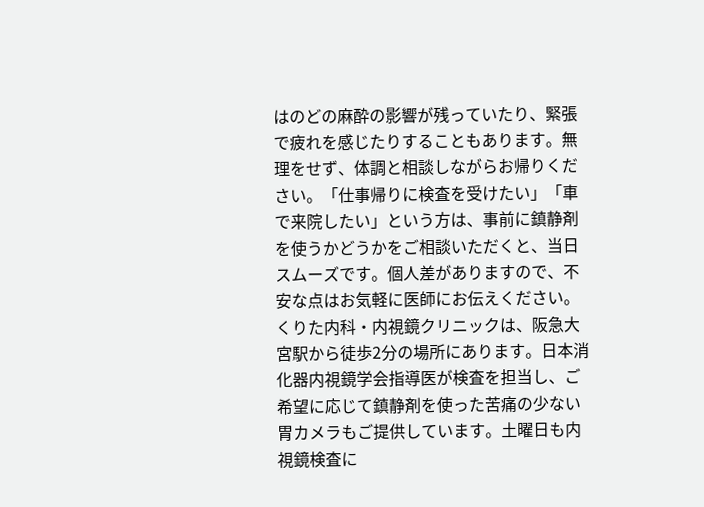はのどの麻酔の影響が残っていたり、緊張で疲れを感じたりすることもあります。無理をせず、体調と相談しながらお帰りください。「仕事帰りに検査を受けたい」「車で来院したい」という方は、事前に鎮静剤を使うかどうかをご相談いただくと、当日スムーズです。個人差がありますので、不安な点はお気軽に医師にお伝えください。
くりた内科・内視鏡クリニックは、阪急大宮駅から徒歩2分の場所にあります。日本消化器内視鏡学会指導医が検査を担当し、ご希望に応じて鎮静剤を使った苦痛の少ない胃カメラもご提供しています。土曜日も内視鏡検査に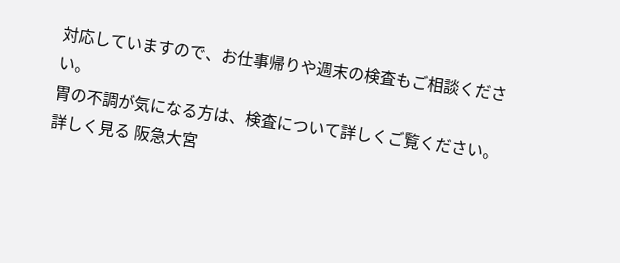対応していますので、お仕事帰りや週末の検査もご相談ください。
胃の不調が気になる方は、検査について詳しくご覧ください。
詳しく見る 阪急大宮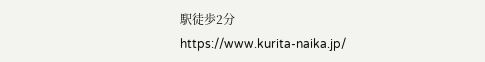駅徒歩2分
https://www.kurita-naika.jp/